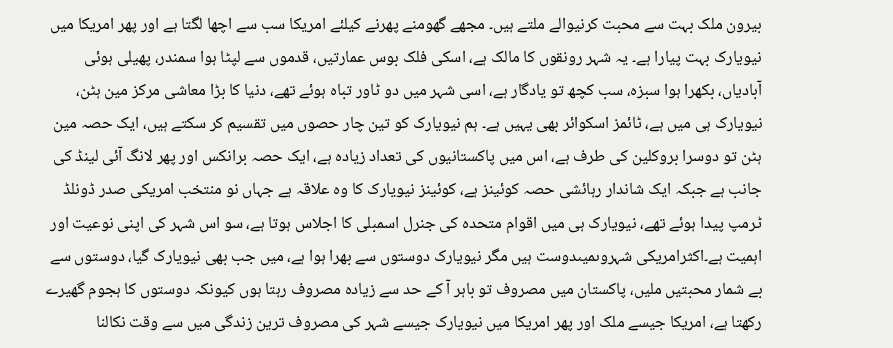بیرون ملک بہت سے محبت کرنیوالے ملتے ہیں۔ مجھے گھومنے پھرنے کیلئے امریکا سب سے اچھا لگتا ہے اور پھر امریکا میں نیویارک بہت پیارا ہے۔ یہ شہر رونقوں کا مالک ہے، اسکی فلک بوس عمارتیں، قدموں سے لپٹا ہوا سمندر، پھیلی ہوئی آبادیاں، بکھرا ہوا سبزہ، سب کچھ تو یادگار ہے، اسی شہر میں دو ٹاور تباہ ہوئے تھے، دنیا کا بڑا معاشی مرکز مین ہٹن، نیویارک ہی میں ہے، ٹائمز اسکوائر بھی یہیں ہے۔ ہم نیویارک کو تین چار حصوں میں تقسیم کر سکتے ہیں، ایک حصہ مین ہٹن تو دوسرا بروکلین کی طرف ہے، اس میں پاکستانیوں کی تعداد زیادہ ہے، ایک حصہ برانکس اور پھر لانگ آئی لینڈ کی جانب ہے جبکہ ایک شاندار رہائشی حصہ کوئینز ہے، کوئینز نیویارک کا وہ علاقہ ہے جہاں نو منتخب امریکی صدر ڈونلڈ ٹرمپ پیدا ہوئے تھے، نیویارک ہی میں اقوام متحدہ کی جنرل اسمبلی کا اجلاس ہوتا ہے، سو اس شہر کی اپنی نوعیت اور اہمیت ہے۔اکثرامریکی شہروںمیںدوست ہیں مگر نیویارک دوستوں سے بھرا ہوا ہے، میں جب بھی نیویارک گیا، دوستوں سے بے شمار محبتیں ملیں، پاکستان میں مصروف تو باہر آ کے حد سے زیادہ مصروف رہتا ہوں کیونکہ دوستوں کا ہجوم گھیرے رکھتا ہے، امریکا جیسے ملک اور پھر امریکا میں نیویارک جیسے شہر کی مصروف ترین زندگی میں سے وقت نکالنا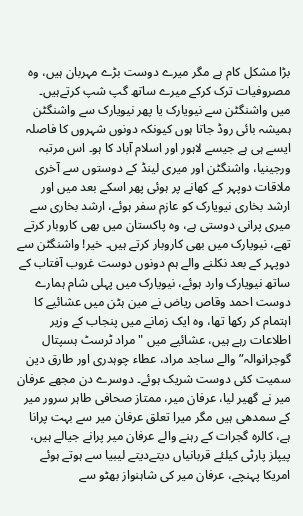بڑا مشکل کام ہے مگر میرے دوست بڑے مہربان ہیں، وہ مصروفیات ترک کرکے میرے ساتھ گپ شپ کرتےہیں۔ میں واشنگٹن سے نیویارک یا پھر نیویارک سے واشنگٹن ہمیشہ بائی روڈ جاتا ہوں کیونکہ دونوں شہروں کا فاصلہ ایسے ہی ہے جیسے لاہور اور اسلام آباد کا ہو۔ اس مرتبہ ورجینیا، واشنگٹن اور میری لینڈ کے دوستوں سے آخری ملاقات دوپہر کے کھانے پر ہوئی پھر اسکے بعد میں اور ارشد بخاری نیویارک کو عازم سفر ہوئے، ارشد بخاری سے میری پرانی دوستی ہے، وہ پاکستان میں بھی کاروبار کرتے تھے، نیویارک میں بھی کاروبار کرتے ہیں۔ خیر! واشنگٹن سے دوپہر کے بعد نکلنے والے ہم دونوں دوست غروب آفتاب کے ساتھ نیویارک وارد ہوئے، نیویارک میں پہلی شام ہمارے دوست احمد وقاص ریاض نے مین ہٹن میں عشائیے کا اہتمام کر رکھا تھا، وہ ایک زمانے میں پنجاب کے وزیر اطلاعات رہے ہیں، عشائیے میں "مراد ٹرسٹ ہسپتال گوجرانوالہ” والے ساجد مراد، عطاء چوہدری اور طارق دین سمیت کئی دوست شریک ہوئے۔ دوسرے دن مجھے عرفان میر نے گھیر لیا، عرفان میر، ممتاز صحافی طاہر سرور میر کے سمدھی ہیں مگر میرا تعلق عرفان میر سے بہت پرانا ہے، کالرہ گجرات کے رہنے والے عرفان میر پرانے جیالے ہیں، پیپلز پارٹی کیلئے قربانیاں دیتےدیتے لیبیا سے ہوتے ہوئے امریکا پہنچے، عرفان میر کی شاہنواز بھٹو سے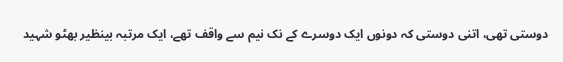دوستی تھی، اتنی دوستی کہ دونوں ایک دوسرے کے نک نیم سے واقف تھے، ایک مرتبہ بینظیر بھٹو شہید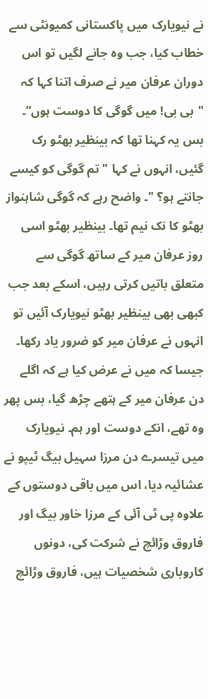نے نیویارک میں پاکستانی کمیونٹی سے خطاب کیا، جب وہ جانے لگیں تو اس دوران عرفان میر نے صرف اتنا کہا کہ "بی بی! میں گوگی کا دوست ہوں”۔ بس یہ کہنا تھا کہ بینظیر بھٹو رک گئیں، انہوں نے کہا "تم گوگی کو کیسے جانتے ہو؟ "۔ واضح رہے کہ گوگی شاہنواز بھٹو کا نک نیم تھا۔ بینظیر بھٹو اسی روز عرفان میر کے ساتھ گوگی سے متعلق باتیں کرتی رہیں، اسکے بعد جب کبھی بھی بینظیر بھٹو نیویارک آئیں تو انہوں نے عرفان میر کو ضرور یاد رکھا۔ جیسا کہ میں نے عرض کیا ہے کہ اگلے دن عرفان میر کے ہتھے چڑھ گیا، بس پھر وہ تھے، انکے دوست اور ہم۔ نیویارک میں تیسرے دن مرزا سہیل بیگ ٹیپو نے عشائیہ دیا، اس میں باقی دوستوں کے علاوہ پی ٹی آئی کے مرزا خاور بیگ اور فاروق وڑائچ نے شرکت کی، دونوں کاروباری شخصیات ہیں، فاروق وڑائچ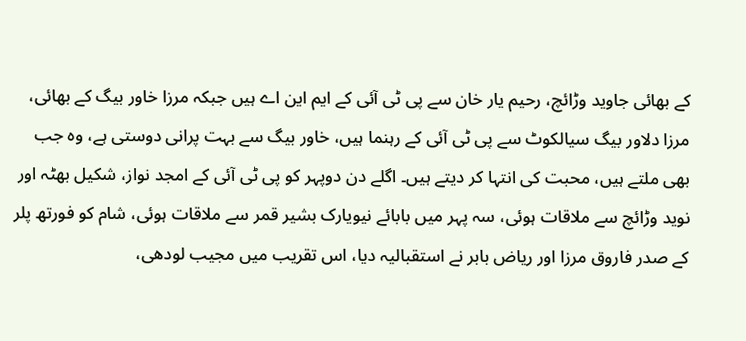کے بھائی جاوید وڑائچ، رحیم یار خان سے پی ٹی آئی کے ایم این اے ہیں جبکہ مرزا خاور بیگ کے بھائی، مرزا دلاور بیگ سیالکوٹ سے پی ٹی آئی کے رہنما ہیں، خاور بیگ سے بہت پرانی دوستی ہے، وہ جب بھی ملتے ہیں، محبت کی انتہا کر دیتے ہیں۔ اگلے دن دوپہر کو پی ٹی آئی کے امجد نواز، شکیل بھٹہ اور نوید وڑائچ سے ملاقات ہوئی، سہ پہر میں بابائے نیویارک بشیر قمر سے ملاقات ہوئی، شام کو فورتھ پلر کے صدر فاروق مرزا اور ریاض بابر نے استقبالیہ دیا، اس تقریب میں مجیب لودھی،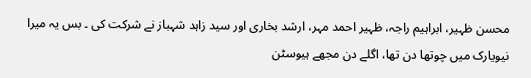محسن ظہیر، ابراہیم راجہ، ظہیر احمد مہر، ارشد بخاری اور سید زاہد شہباز نے شرکت کی ۔ بس یہ میرا نیویارک میں چوتھا دن تھا، اگلے دن مجھے ہیوسٹن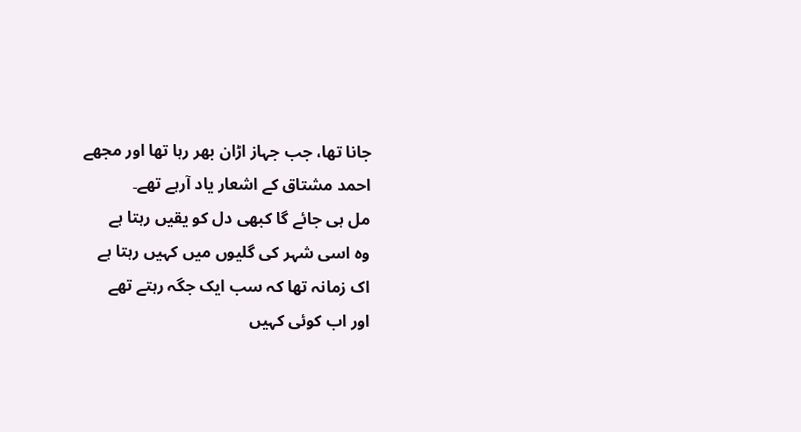جانا تھا، جب جہاز اڑان بھر رہا تھا اور مجھے احمد مشتاق کے اشعار یاد آرہے تھے۔
مل ہی جائے گا کبھی دل کو یقیں رہتا ہے
وہ اسی شہر کی گلیوں میں کہیں رہتا ہے
اک زمانہ تھا کہ سب ایک جگہ رہتے تھے
اور اب کوئی کہیں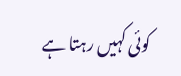کوئی کہیں رہتا ہے